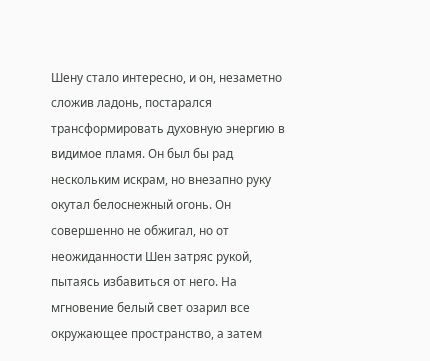Шену стало интересно, и он, незаметно сложив ладонь, постарался трансформировать духовную энергию в видимое пламя. Он был бы рад нескольким искрам, но внезапно руку окутал белоснежный огонь. Он совершенно не обжигал, но от неожиданности Шен затряс рукой, пытаясь избавиться от него. На мгновение белый свет озарил все окружающее пространство, а затем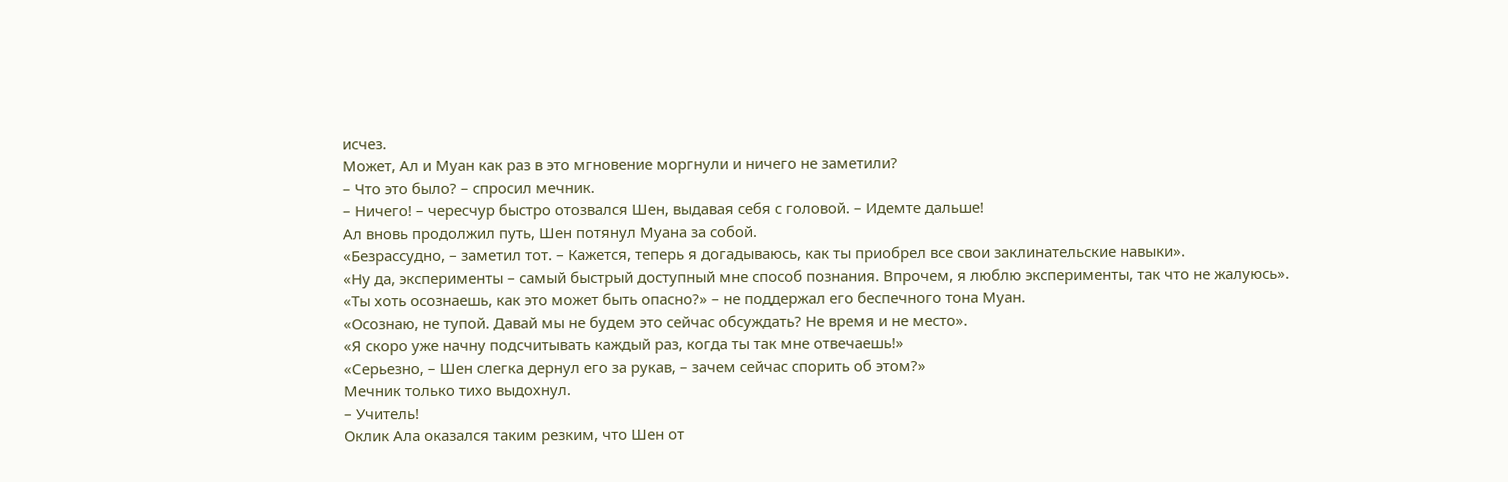исчез.
Может, Ал и Муан как раз в это мгновение моргнули и ничего не заметили?
– Что это было? – спросил мечник.
– Ничего! – чересчур быстро отозвался Шен, выдавая себя с головой. – Идемте дальше!
Ал вновь продолжил путь, Шен потянул Муана за собой.
«Безрассудно, – заметил тот. – Кажется, теперь я догадываюсь, как ты приобрел все свои заклинательские навыки».
«Ну да, эксперименты – самый быстрый доступный мне способ познания. Впрочем, я люблю эксперименты, так что не жалуюсь».
«Ты хоть осознаешь, как это может быть опасно?» – не поддержал его беспечного тона Муан.
«Осознаю, не тупой. Давай мы не будем это сейчас обсуждать? Не время и не место».
«Я скоро уже начну подсчитывать каждый раз, когда ты так мне отвечаешь!»
«Серьезно, – Шен слегка дернул его за рукав, – зачем сейчас спорить об этом?»
Мечник только тихо выдохнул.
– Учитель!
Оклик Ала оказался таким резким, что Шен от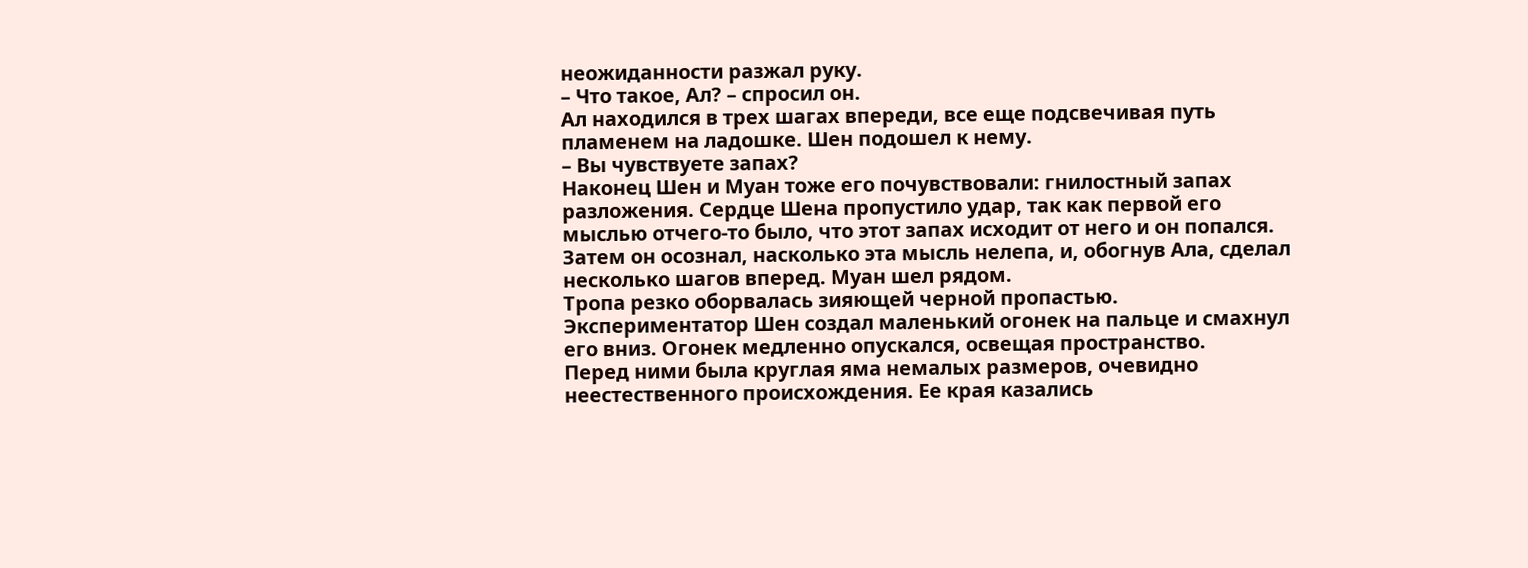неожиданности разжал руку.
– Что такое, Ал? – спросил он.
Ал находился в трех шагах впереди, все еще подсвечивая путь пламенем на ладошке. Шен подошел к нему.
– Вы чувствуете запах?
Наконец Шен и Муан тоже его почувствовали: гнилостный запах разложения. Сердце Шена пропустило удар, так как первой его мыслью отчего-то было, что этот запах исходит от него и он попался. Затем он осознал, насколько эта мысль нелепа, и, обогнув Ала, сделал несколько шагов вперед. Муан шел рядом.
Тропа резко оборвалась зияющей черной пропастью. Экспериментатор Шен создал маленький огонек на пальце и смахнул его вниз. Огонек медленно опускался, освещая пространство.
Перед ними была круглая яма немалых размеров, очевидно неестественного происхождения. Ее края казались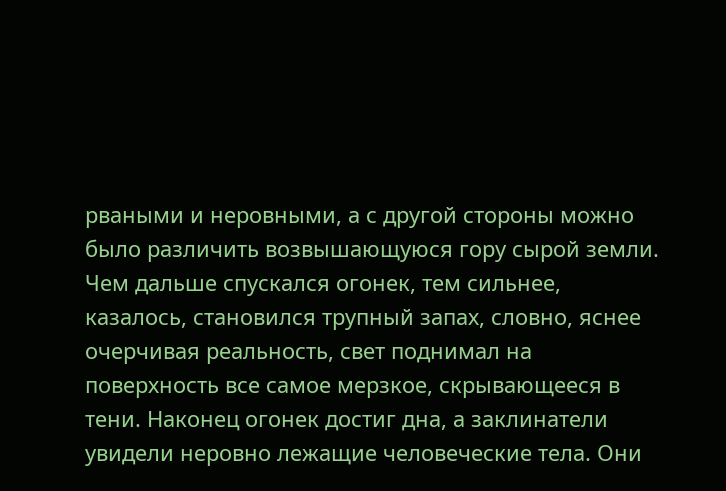рваными и неровными, а с другой стороны можно было различить возвышающуюся гору сырой земли. Чем дальше спускался огонек, тем сильнее, казалось, становился трупный запах, словно, яснее очерчивая реальность, свет поднимал на поверхность все самое мерзкое, скрывающееся в тени. Наконец огонек достиг дна, а заклинатели увидели неровно лежащие человеческие тела. Они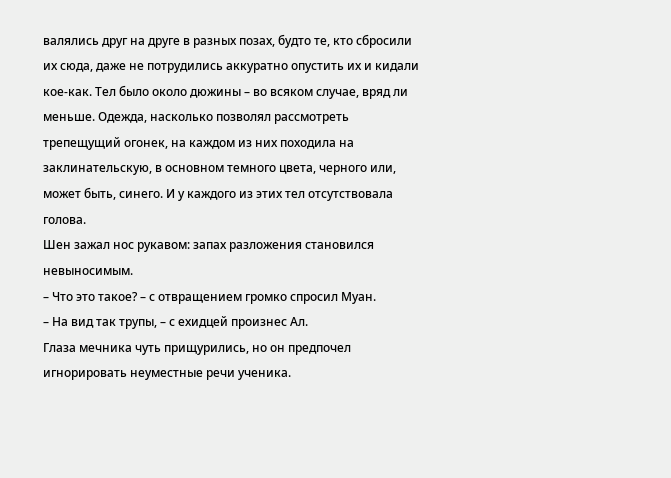валялись друг на друге в разных позах, будто те, кто сбросили их сюда, даже не потрудились аккуратно опустить их и кидали кое-как. Тел было около дюжины – во всяком случае, вряд ли меньше. Одежда, насколько позволял рассмотреть трепещущий огонек, на каждом из них походила на заклинательскую, в основном темного цвета, черного или, может быть, синего. И у каждого из этих тел отсутствовала голова.
Шен зажал нос рукавом: запах разложения становился невыносимым.
– Что это такое? – с отвращением громко спросил Муан.
– На вид так трупы, – с ехидцей произнес Ал.
Глаза мечника чуть прищурились, но он предпочел игнорировать неуместные речи ученика.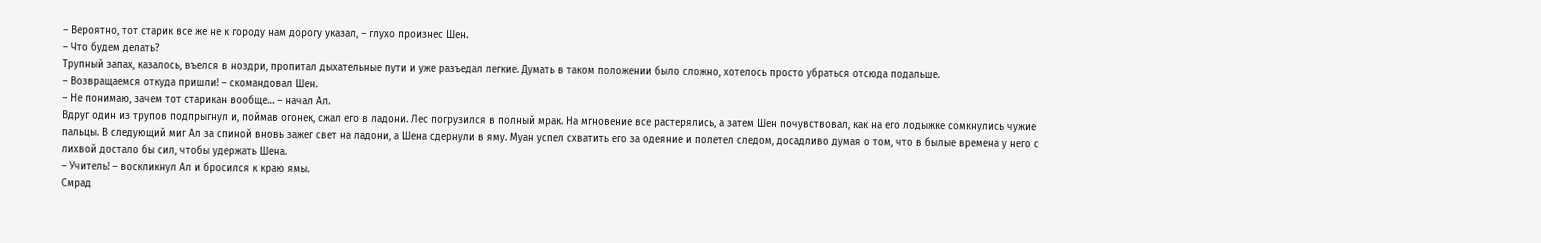– Вероятно, тот старик все же не к городу нам дорогу указал, – глухо произнес Шен.
– Что будем делать?
Трупный запах, казалось, въелся в ноздри, пропитал дыхательные пути и уже разъедал легкие. Думать в таком положении было сложно, хотелось просто убраться отсюда подальше.
– Возвращаемся откуда пришли! – скомандовал Шен.
– Не понимаю, зачем тот старикан вообще… – начал Ал.
Вдруг один из трупов подпрыгнул и, поймав огонек, сжал его в ладони. Лес погрузился в полный мрак. На мгновение все растерялись, а затем Шен почувствовал, как на его лодыжке сомкнулись чужие пальцы. В следующий миг Ал за спиной вновь зажег свет на ладони, а Шена сдернули в яму. Муан успел схватить его за одеяние и полетел следом, досадливо думая о том, что в былые времена у него с лихвой достало бы сил, чтобы удержать Шена.
– Учитель! – воскликнул Ал и бросился к краю ямы.
Смрад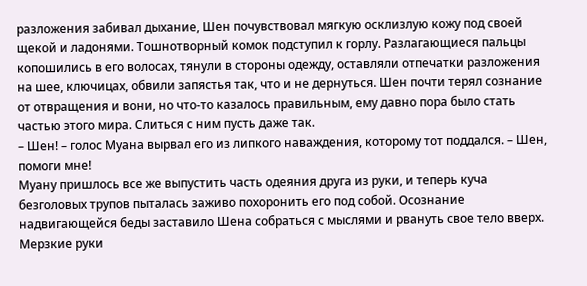разложения забивал дыхание, Шен почувствовал мягкую осклизлую кожу под своей щекой и ладонями. Тошнотворный комок подступил к горлу. Разлагающиеся пальцы копошились в его волосах, тянули в стороны одежду, оставляли отпечатки разложения на шее, ключицах, обвили запястья так, что и не дернуться. Шен почти терял сознание от отвращения и вони, но что-то казалось правильным, ему давно пора было стать частью этого мира. Слиться с ним пусть даже так.
– Шен! – голос Муана вырвал его из липкого наваждения, которому тот поддался. – Шен, помоги мне!
Муану пришлось все же выпустить часть одеяния друга из руки, и теперь куча безголовых трупов пыталась заживо похоронить его под собой. Осознание надвигающейся беды заставило Шена собраться с мыслями и рвануть свое тело вверх. Мерзкие руки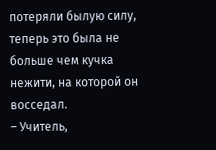потеряли былую силу, теперь это была не больше чем кучка нежити, на которой он восседал.
– Учитель,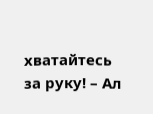хватайтесь за руку! – Ал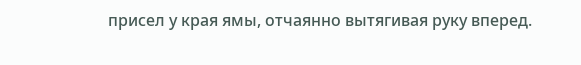присел у края ямы, отчаянно вытягивая руку вперед.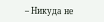– Никуда не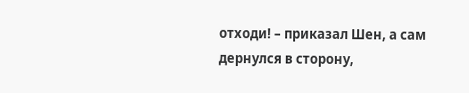отходи! – приказал Шен, а сам дернулся в сторону,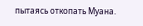пытаясь откопать Муана.